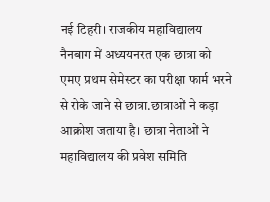नई टिहरी। राजकीय महाविद्यालय नैनबाग में अध्ययनरत एक छात्रा को एमए प्रथम सेमेस्टर का परीक्षा फार्म भरने से रोके जाने से छात्रा.छात्राओं ने कड़ा आक्रोश जताया है। छात्रा नेताओं ने महाविद्यालय की प्रवेश समिति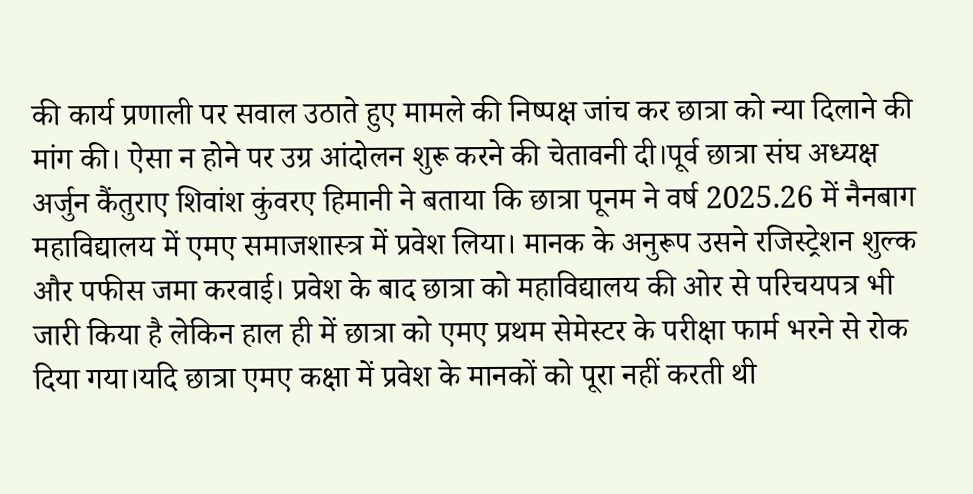की कार्य प्रणाली पर सवाल उठाते हुए मामले की निष्पक्ष जांच कर छात्रा को न्या दिलाने की मांग की। ऐसा न होने पर उग्र आंदोलन शुरू करने की चेतावनी दी।पूर्व छात्रा संघ अध्यक्ष अर्जुन कैंतुराए शिवांश कुंवरए हिमानी ने बताया कि छात्रा पूनम ने वर्ष 2025.26 में नैनबाग महाविद्यालय में एमए समाजशास्त्र में प्रवेश लिया। मानक के अनुरूप उसने रजिस्ट्रेशन शुल्क और पफीस जमा करवाई। प्रवेश के बाद छात्रा को महाविद्यालय की ओर से परिचयपत्र भी जारी किया है लेकिन हाल ही में छात्रा को एमए प्रथम सेमेस्टर के परीक्षा फार्म भरने से रोक दिया गया।यदि छात्रा एमए कक्षा में प्रवेश के मानकों को पूरा नहीं करती थी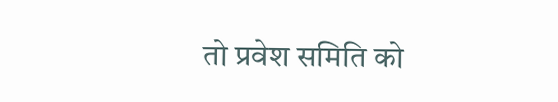तो प्रवेश समिति को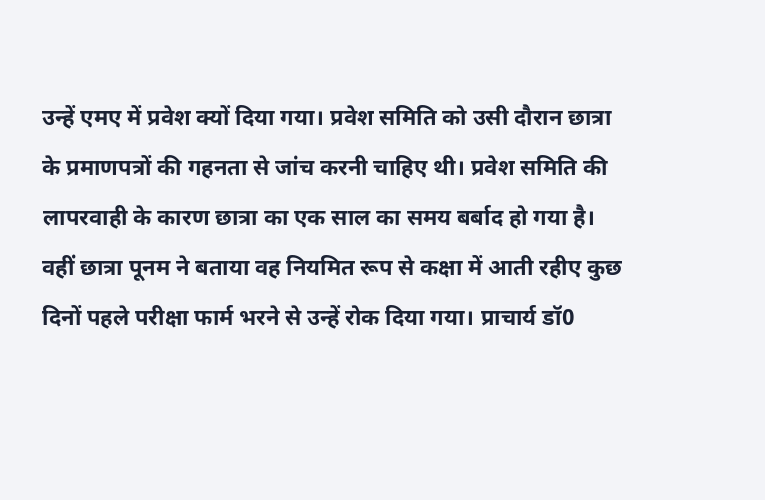उन्हें एमए में प्रवेश क्यों दिया गया। प्रवेश समिति को उसी दौरान छात्रा के प्रमाणपत्रों की गहनता से जांच करनी चाहिए थी। प्रवेश समिति की लापरवाही के कारण छात्रा का एक साल का समय बर्बाद हो गया है। वहीं छात्रा पूनम ने बताया वह नियमित रूप से कक्षा में आती रहीए कुछ दिनों पहले परीक्षा फार्म भरने से उन्हें रोक दिया गया। प्राचार्य डॉ0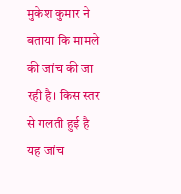मुकेश कुमार ने बताया कि मामले की जांच की जा रही है। किस स्तर से गलती हुई है यह जांच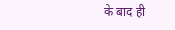के बाद ही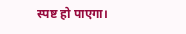स्पष्ट हो पाएगा।